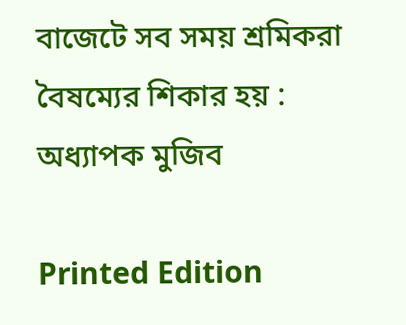বাজেটে সব সময় শ্রমিকরা বৈষম্যের শিকার হয় : অধ্যাপক মুজিব

Printed Edition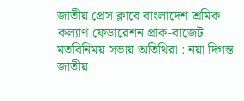জাতীয় প্রেস ক্লাবে বাংলাদেশ শ্রমিক কল্যাণ ফেডারেশন প্রাক-বাজেট মতবিনিময় সভায় অতিথিরা : নয়া দিগন্ত
জাতীয়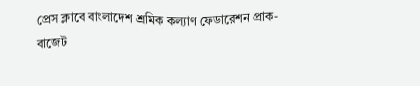প্রেস ক্লাবে বাংলাদেশ শ্রমিক কল্যাণ ফেডারেশন প্রাক-বাজেট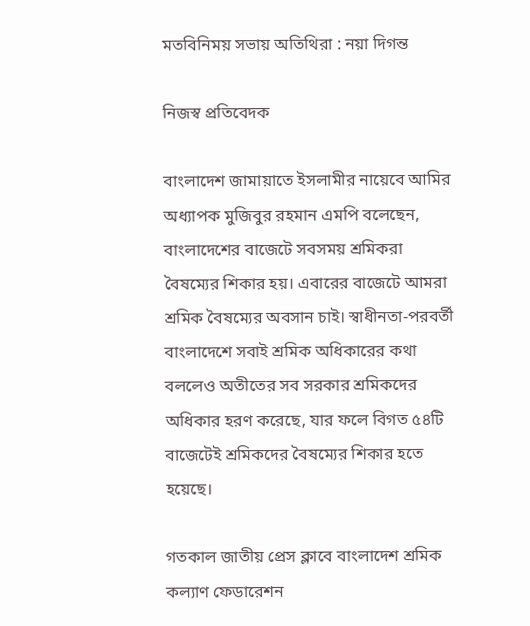মতবিনিময় সভায় অতিথিরা : নয়া দিগন্ত

নিজস্ব প্রতিবেদক

বাংলাদেশ জামায়াতে ইসলামীর নায়েবে আমির অধ্যাপক মুজিবুর রহমান এমপি বলেছেন, বাংলাদেশের বাজেটে সবসময় শ্রমিকরা বৈষম্যের শিকার হয়। এবারের বাজেটে আমরা শ্রমিক বৈষম্যের অবসান চাই। স্বাধীনতা-পরবর্তী বাংলাদেশে সবাই শ্রমিক অধিকারের কথা বললেও অতীতের সব সরকার শ্রমিকদের অধিকার হরণ করেছে, যার ফলে বিগত ৫৪টি বাজেটেই শ্রমিকদের বৈষম্যের শিকার হতে হয়েছে।

গতকাল জাতীয় প্রেস ক্লাবে বাংলাদেশ শ্রমিক কল্যাণ ফেডারেশন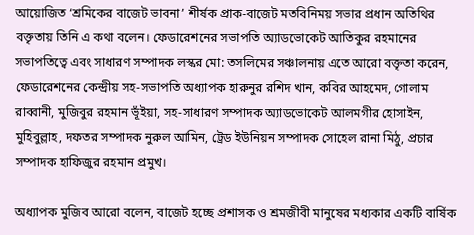আয়োজিত ‘শ্রমিকের বাজেট ভাবনা’ শীর্ষক প্রাক-বাজেট মতবিনিময় সভার প্রধান অতিথির বক্তৃতায় তিনি এ কথা বলেন। ফেডারেশনের সভাপতি অ্যাডভোকেট আতিকুর রহমানের সভাপতিত্বে এবং সাধারণ সম্পাদক লস্কর মো: তসলিমের সঞ্চালনায় এতে আরো বক্তৃতা করেন, ফেডারেশনের কেন্দ্রীয় সহ-সভাপতি অধ্যাপক হারুনুর রশিদ খান, কবির আহমেদ, গোলাম রাব্বানী, মুজিবুর রহমান ভূঁইয়া, সহ-সাধারণ সম্পাদক অ্যাডভোকেট আলমগীর হোসাইন, মুহিবুল্লাহ, দফতর সম্পাদক নুরুল আমিন, ট্রেড ইউনিয়ন সম্পাদক সোহেল রানা মিঠু, প্রচার সম্পাদক হাফিজুর রহমান প্রমুখ।

অধ্যাপক মুজিব আরো বলেন, বাজেট হচ্ছে প্রশাসক ও শ্রমজীবী মানুষের মধ্যকার একটি বার্ষিক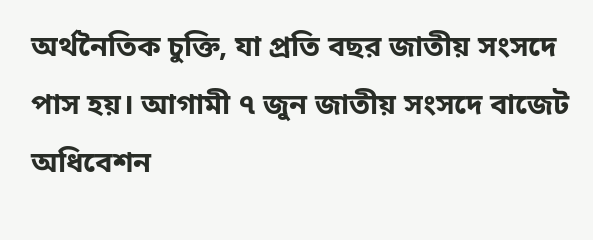অর্থনৈতিক চুক্তি, যা প্রতি বছর জাতীয় সংসদে পাস হয়। আগামী ৭ জুন জাতীয় সংসদে বাজেট অধিবেশন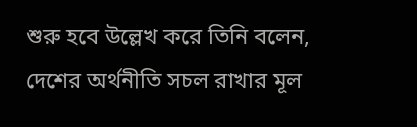শুরু হবে উল্লেখ করে তিনি বলেন, দেশের অর্থনীতি সচল রাখার মূল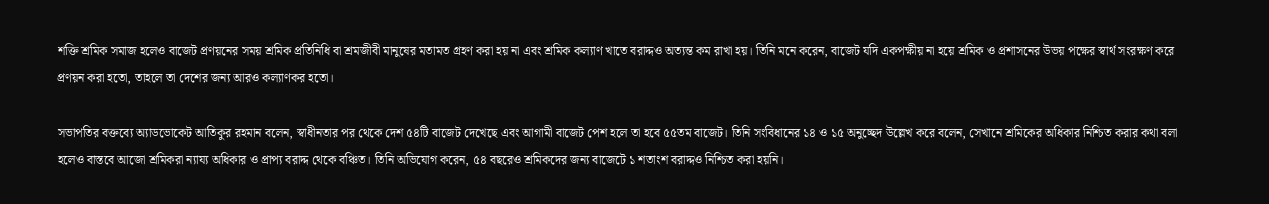শক্তি শ্রমিক সমাজ হলেও বাজেট প্রণয়নের সময় শ্রমিক প্রতিনিধি বা শ্রমজীবী মানুষের মতামত গ্রহণ করা হয় না এবং শ্রমিক কল্যাণ খাতে বরাদ্দও অত্যন্ত কম রাখা হয়। তিনি মনে করেন, বাজেট যদি একপক্ষীয় না হয়ে শ্রমিক ও প্রশাসনের উভয় পক্ষের স্বার্থ সংরক্ষণ করে প্রণয়ন করা হতো, তাহলে তা দেশের জন্য আরও কল্যাণকর হতো।

সভাপতির বক্তব্যে অ্যাডভোকেট আতিকুর রহমান বলেন, স্বাধীনতার পর থেকে দেশ ৫৪টি বাজেট দেখেছে এবং আগামী বাজেট পেশ হলে তা হবে ৫৫তম বাজেট। তিনি সংবিধানের ১৪ ও ১৫ অনুচ্ছেদ উল্লেখ করে বলেন, সেখানে শ্রমিকের অধিকার নিশ্চিত করার কথা বলা হলেও বাস্তবে আজো শ্রমিকরা ন্যায্য অধিকার ও প্রাপ্য বরাদ্দ থেকে বঞ্চিত। তিনি অভিযোগ করেন, ৫৪ বছরেও শ্রমিকদের জন্য বাজেটে ১ শতাংশ বরাদ্দও নিশ্চিত করা হয়নি।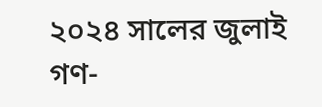২০২৪ সালের জুলাই গণ-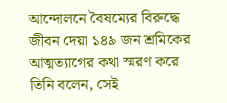আন্দোলনে বৈষম্যের বিরুদ্ধে জীবন দেয়া ১৪৯ জন শ্রমিকের আত্মত্যাগের কথা স্মরণ করে তিনি বলেন, সেই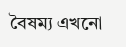বৈষম্য এখনো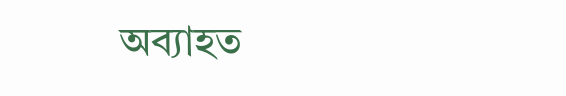অব্যাহত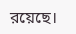রয়েছে।